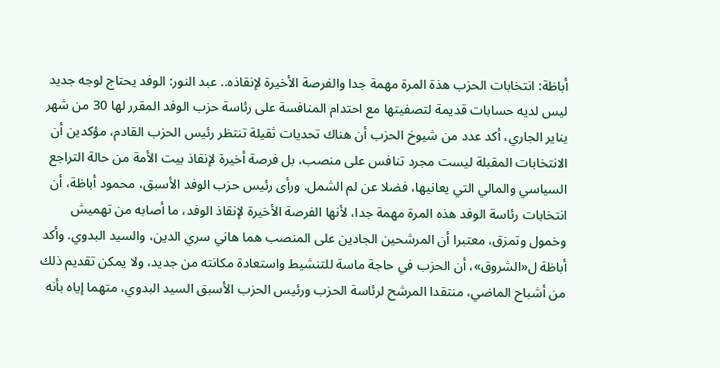أباظة: انتخابات الحزب هذة المرة مهمة جدا والفرصة الأخيرة لإنقاذه.. عبد النور: الوفد يحتاج لوجه جديد ليس لديه حسابات قديمة لتصفيتها مع احتدام المنافسة على رئاسة حزب الوفد المقرر لها 30 من شهر يناير الجاري، أكد عدد من شيوخ الحزب أن هناك تحديات ثقيلة تنتظر رئيس الحزب القادم، مؤكدين أن الانتخابات المقبلة ليست مجرد تنافس على منصب، بل فرصة أخيرة لإنقاذ بيت الأمة من حالة التراجع السياسي والمالي التي يعانيها، فضلا عن لم الشمل. ورأى رئيس حزب الوفد الأسبق، محمود أباظة، أن انتخابات رئاسة الوفد هذه المرة مهمة جدا، لأنها الفرصة الأخيرة لإنقاذ الوفد، ما أصابه من تهميش وخمول وتمزق، معتبرا أن المرشحين الجادين على المنصب هما هاني سري الدين، والسيد البدوي. وأكد أباظة ل«الشروق»، أن الحزب في حاجة ماسة للتنشيط واستعادة مكانته من جديد، ولا يمكن تقديم ذلك من أشباح الماضي، منتقدا المرشح لرئاسة الحزب ورئيس الحزب الأسبق السيد البدوي، متهما إياه بأنه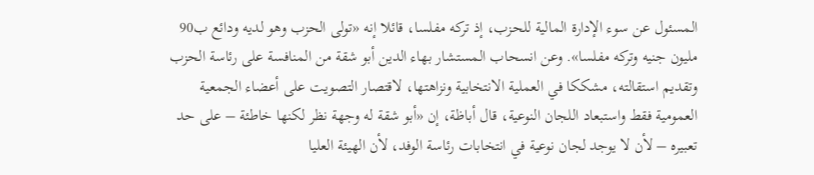المسئول عن سوء الإدارة المالية للحزب، إذ تركه مفلسا، قائلا إنه «تولى الحزب وهو لديه ودائع ب90 مليون جنيه وتركه مفلسا». وعن انسحاب المستشار بهاء الدين أبو شقة من المنافسة على رئاسة الحزب وتقديم استقالته، مشككا في العملية الانتخابية ونزاهتها، لاقتصار التصويت على أعضاء الجمعية العمومية فقط واستبعاد اللجان النوعية، قال أباظة، إن «أبو شقة له وجهة نظر لكنها خاطئة – على حد تعبيره – لأن لا يوجد لجان نوعية في انتخابات رئاسة الوفد، لأن الهيئة العليا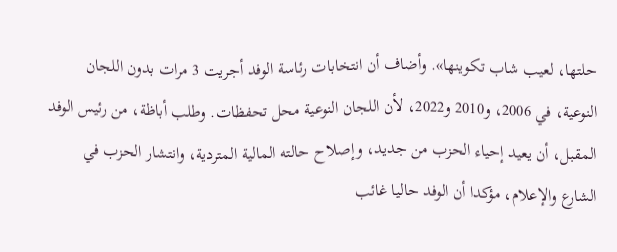حلتها، لعيب شاب تكوينها». وأضاف أن انتخابات رئاسة الوفد أجريت 3 مرات بدون اللجان النوعية، في 2006، و2010 و2022، لأن اللجان النوعية محل تحفظات. وطلب أباظة، من رئيس الوفد المقبل، أن يعيد إحياء الحزب من جديد، وإصلاح حالته المالية المتردية، وانتشار الحزب في الشارع والإعلام، مؤكدا أن الوفد حاليا غائب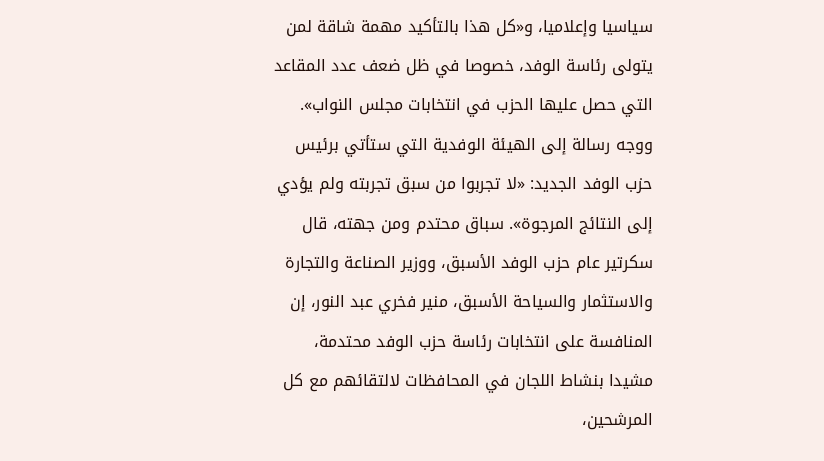سياسيا وإعلاميا، و«كل هذا بالتأكيد مهمة شاقة لمن يتولى رئاسة الوفد، خصوصا في ظل ضعف عدد المقاعد التي حصل عليها الحزب في انتخابات مجلس النواب». ووجه رسالة إلى الهيئة الوفدية التي ستأتي برئيس حزب الوفد الجديد: «لا تجربوا من سبق تجربته ولم يؤدي إلى النتائج المرجوة». سباق محتدم ومن جهته، قال سكرتير عام حزب الوفد الأسبق، ووزير الصناعة والتجارة والاستثمار والسياحة الأسبق، منير فخري عبد النور، إن المنافسة على انتخابات رئاسة حزب الوفد محتدمة، مشيدا بنشاط اللجان في المحافظات لالتقائهم مع كل المرشحين،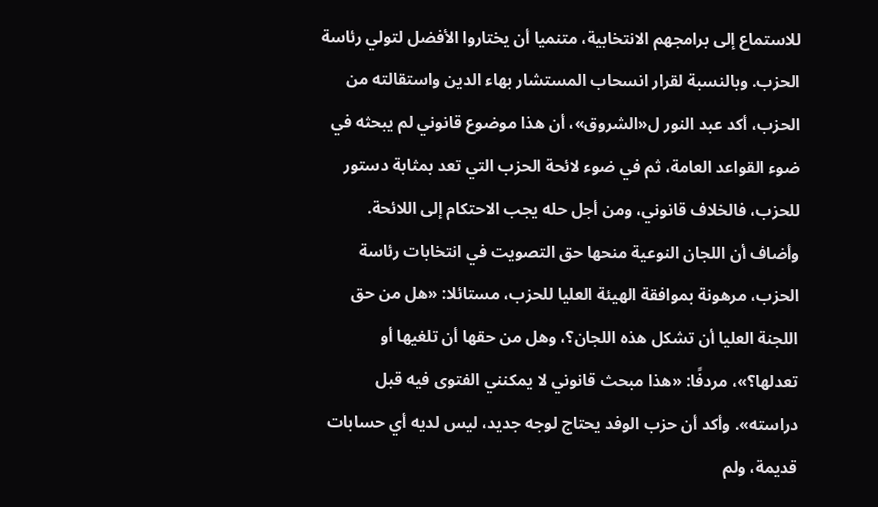للاستماع إلى برامجهم الانتخابية، متنميا أن يختاروا الأفضل لتولي رئاسة الحزب. وبالنسبة لقرار انسحاب المستشار بهاء الدين واستقالته من الحزب، أكد عبد النور ل«الشروق»، أن هذا موضوع قانوني لم يبحثه في ضوء القواعد العامة، ثم في ضوء لائحة الحزب التي تعد بمثابة دستور للحزب، فالخلاف قانوني، ومن أجل حله يجب الاحتكام إلى اللائحة. وأضاف أن اللجان النوعية منحها حق التصويت في انتخابات رئاسة الحزب، مرهونة بموافقة الهيئة العليا للحزب، مستائلا: «هل من حق اللجنة العليا أن تشكل هذه اللجان؟، وهل من حقها أن تلغيها أو تعدلها؟»، مردفًا: «هذا مبحث قانوني لا يمكنني الفتوى فيه قبل دراسته». وأكد أن حزب الوفد يحتاج لوجه جديد، ليس لديه أي حسابات قديمة، ولم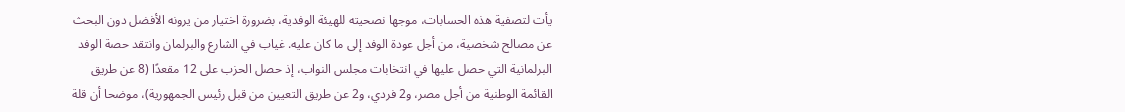يأت لتصفية هذه الحسابات، موجها نصحيته للهيئة الوفدية، بضرورة اختيار من يرونه الأفضل دون البحث عن مصالح شخصية، من أجل عودة الوفد إلى ما كان عليه. غياب في الشارع والبرلمان وانتقد حصة الوفد البرلمانية التي حصل عليها في انتخابات مجلس النواب، إذ حصل الحزب على 12 مقعدًا (8 عن طريق القائمة الوطنية من أجل مصر، و2 فردي، و2 عن طريق التعيين من قبل رئيس الجمهورية)، موضحا أن قلة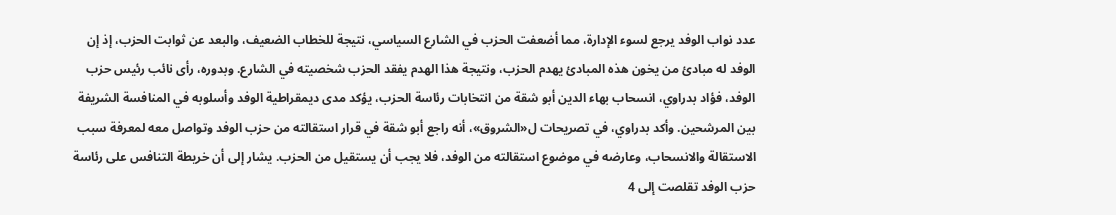عدد نواب الوفد يرجع لسوء الإدارة، مما أضعفت الحزب في الشارع السياسي، نتيجة للخطاب الضعيف، والبعد عن ثوابت الحزب، إذ إن الوفد له مبادئ من يخون هذه المبادئ يهدم الحزب، ونتيجة هذا الهدم يفقد الحزب شخصيته في الشارع. وبدوره، رأى نائب رئيس حزب الوفد، فؤاد بدراوي، انسحاب بهاء الدين أبو شقة من انتخابات رئاسة الحزب، يؤكد مدى ديمقراطية الوفد وأسلوبه في المنافسة الشريفة بين المرشحين. وأكد بدراوي، في تصريحات ل«الشروق»، أنه راجع أبو شقة في قرار استقالته من حزب الوفد وتواصل معه لمعرفة سبب الاستقالة والانسحاب، وعارضه في موضوع استقالته من الوفد، فلا يجب أن يستقيل من الحزب. يشار إلى أن خريطة التنافس على رئاسة حزب الوفد تقلصت إلى 4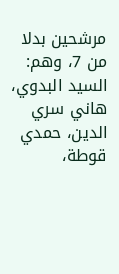مرشحين بدلا من 7، وهم: السيد البدوي، هاني سري الدين، حمدي قوطة،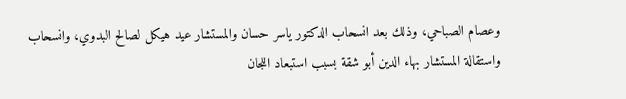وعصام الصباحي، وذلك بعد انسحاب الدكتور ياسر حسان والمستشار عيد هيكل لصالح البدوي، وانسحاب واستقالة المستشار بهاء الدين أبو شقة بسبب استبعاد اللجان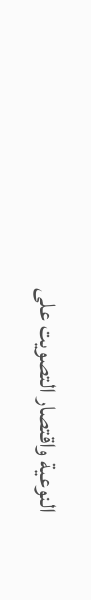النوعية واقتصار التصويت على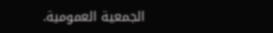الجمعية العمومية.